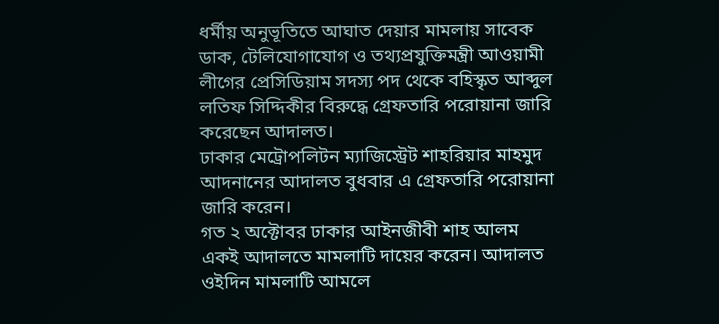ধর্মীয় অনুভূতিতে আঘাত দেয়ার মামলায় সাবেক ডাক, টেলিযোগাযোগ ও তথ্যপ্রযুক্তিমন্ত্রী আওয়ামী লীগের প্রেসিডিয়াম সদস্য পদ থেকে বহিস্কৃত আব্দুল লতিফ সিদ্দিকীর বিরুদ্ধে গ্রেফতারি পরোয়ানা জারি করেছেন আদালত।
ঢাকার মেট্রোপলিটন ম্যাজিস্ট্রেট শাহরিয়ার মাহমুদ আদনানের আদালত বুধবার এ গ্রেফতারি পরোয়ানা জারি করেন।
গত ২ অক্টোবর ঢাকার আইনজীবী শাহ আলম একই আদালতে মামলাটি দায়ের করেন। আদালত ওইদিন মামলাটি আমলে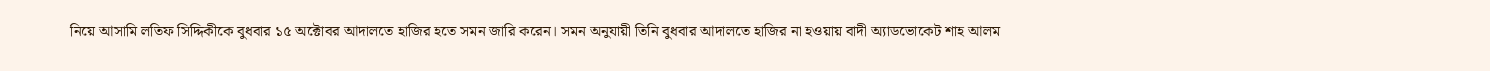নিয়ে আসামি লতিফ সিদ্দিকীকে বুধবার ১৫ অক্টোবর আদালতে হাজির হতে সমন জারি করেন। সমন অনুযায়ী তিনি বুধবার আদালতে হাজির না হওয়ায় বাদী অ্যাডভোকেট শাহ আলম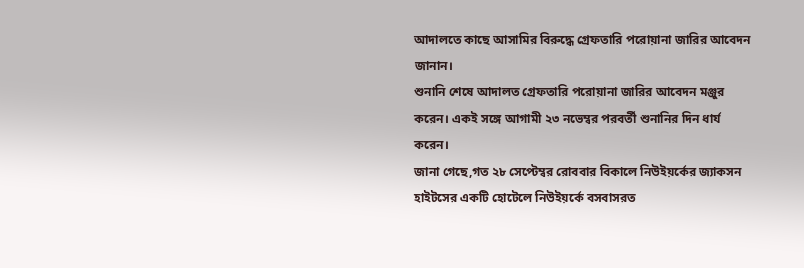আদালতে কাছে আসামির বিরুদ্ধে গ্রেফতারি পরোয়ানা জারির আবেদন জানান।
শুনানি শেষে আদালত গ্রেফতারি পরোয়ানা জারির আবেদন মঞ্জুর করেন। একই সঙ্গে আগামী ২৩ নভেম্বর পরবর্তী শুনানির দিন ধার্য করেন।
জানা গেছে,গত ২৮ সেপ্টেম্বর রোববার বিকালে নিউইয়র্কের জ্যাকসন হাইটসের একটি হোটেলে নিউইয়র্কে বসবাসরত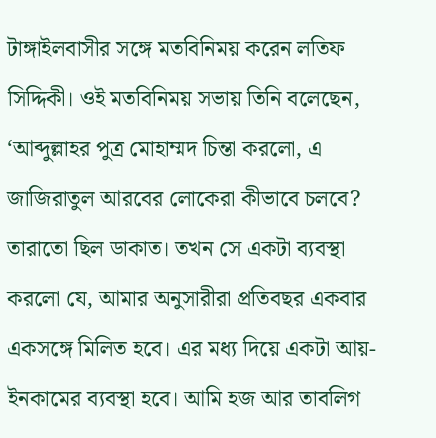টাঙ্গাইলবাসীর সঙ্গে মতবিনিময় করেন লতিফ সিদ্দিকী। ওই মতবিনিময় সভায় তিনি বলেছেন, ‘আব্দুল্লাহর পুত্র মোহাম্মদ চিন্তা করলো, এ জাজিরাতুল আরবের লোকেরা কীভাবে চলবে? তারাতো ছিল ডাকাত। তখন সে একটা ব্যবস্থা করলো যে, আমার অনুসারীরা প্রতিবছর একবার একসঙ্গে মিলিত হবে। এর মধ্য দিয়ে একটা আয়-ইনকামের ব্যবস্থা হবে। আমি হজ আর তাবলিগ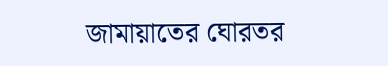জামায়াতের ঘোরতর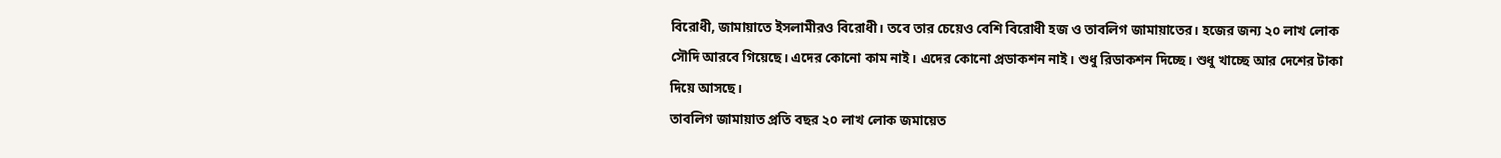বিরোধী, জামায়াতে ইসলামীরও বিরোধী। তবে তার চেয়েও বেশি বিরোধী হজ ও তাবলিগ জামায়াতের। হজের জন্য ২০ লাখ লোক সৌদি আরবে গিয়েছে। এদের কোনো কাম নাই। এদের কোনো প্রডাকশন নাই। শুধু রিডাকশন দিচ্ছে। শুধু খাচ্ছে আর দেশের টাকা দিয়ে আসছে।
তাবলিগ জামায়াত প্রতি বছর ২০ লাখ লোক জমায়েত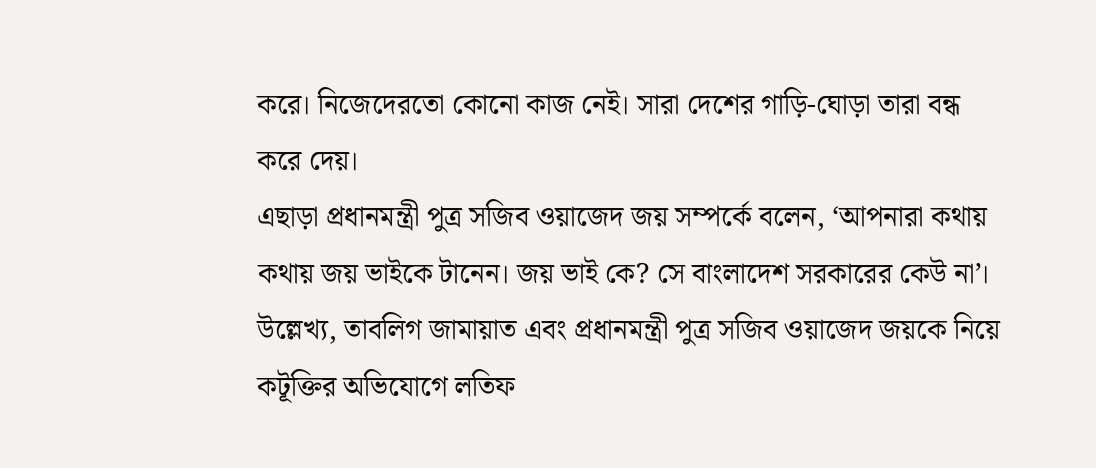করে। নিজেদেরতো কোনো কাজ নেই। সারা দেশের গাড়ি-ঘোড়া তারা বন্ধ করে দেয়।
এছাড়া প্রধানমন্ত্রী পুত্র সজিব ওয়াজেদ জয় সম্পর্কে বলেন, ‘আপনারা কথায় কথায় জয় ভাইকে টানেন। জয় ভাই কে? সে বাংলাদেশ সরকারের কেউ না’।
উল্লেখ্য, তাবলিগ জামায়াত এবং প্রধানমন্ত্রী পুত্র সজিব ওয়াজেদ জয়কে নিয়ে কটূক্তির অভিযোগে লতিফ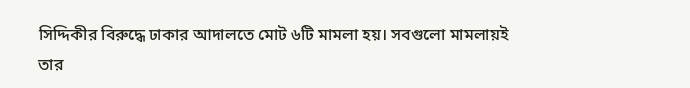সিদ্দিকীর বিরুদ্ধে ঢাকার আদালতে মোট ৬টি মামলা হয়। সবগুলো মামলায়ই তার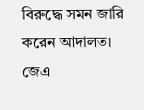বিরুদ্ধে সমন জারি করেন আদালত।
জেএ